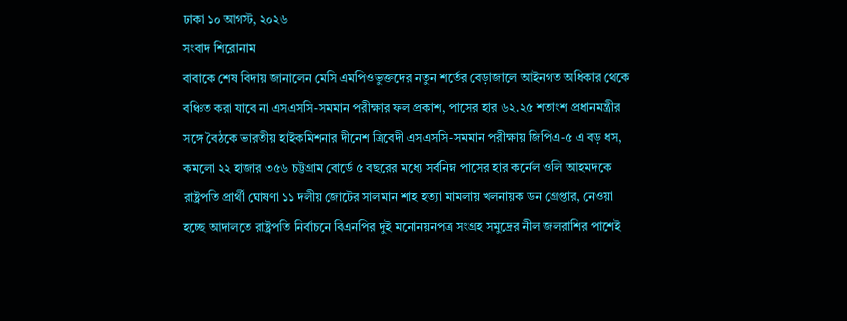ঢাকা ১০ আগস্ট, ২০২৬
সংবাদ শিরোনাম
বাবাকে শেষ বিদায় জানালেন মেসি এমপিওভুক্তদের নতুন শর্তের বেড়াজালে আইনগত অধিকার থেকে বঞ্চিত করা যাবে না এসএসসি-সমমান পরীক্ষার ফল প্রকাশ, পাসের হার ৬২.২৫ শতাংশ প্রধানমন্ত্রীর সঙ্গে বৈঠকে ভারতীয় হাইকমিশনার দীনেশ ত্রিবেদী এসএসসি-সমমান পরীক্ষায় জিপিএ-৫ এ বড় ধস, কমলো ২২ হাজার ৩৫৬ চট্টগ্রাম বোর্ডে ৫ বছরের মধ্যে সর্বনিম্ন পাসের হার কর্নেল ওলি আহমদকে রাষ্ট্রপতি প্রার্থী ঘোষণা ১১ দলীয় জোটের সালমান শাহ হত্যা মামলায় খলনায়ক ডন গ্রেপ্তার, নেওয়া হচ্ছে আদালতে রাষ্ট্রপতি নির্বাচনে বিএনপির দুই মনোনয়নপত্র সংগ্রহ সমুদ্রের নীল জলরাশির পাশেই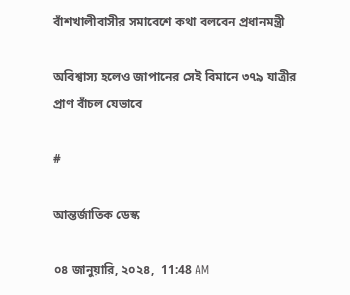বাঁশখালীবাসীর সমাবেশে কথা বলবেন প্রধানমন্ত্রী

অবিশ্বাস্য হলেও জাপানের সেই বিমানে ৩৭৯ যাত্রীর প্রাণ বাঁচল যেভাবে

#

আন্তর্জাতিক ডেস্ক

০৪ জানুয়ারি, ২০২৪,  11:48 AM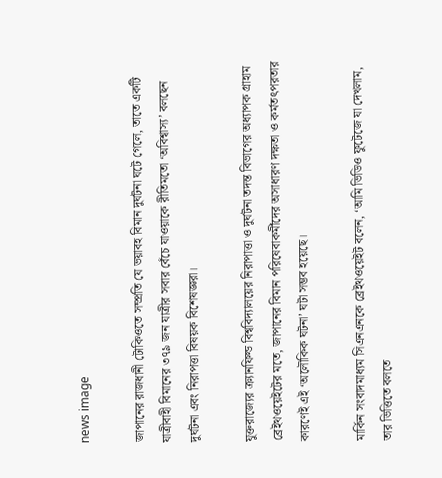news image

জাপানের রাজধানী টোকিওতে সম্প্রতি যে ভয়াবহ বিমান দুর্ঘটনা ঘটে গেলে, তাতে একটি যাত্রীবাহী বিমানের ৩৭৯ জন যাত্রীর সবার বেঁচে যাওয়াকে রীতিমতো ‘অবিশ্বাস্য’ বলছেন দুর্ঘটনা এবং নিরাপত্তা বিষয়ক বিশেষজ্ঞরা।

যুক্তরাজ্যের ক্র্যানফিল্ড বিশ্ববিদ্যালয়ের নিরাপাত্তা ও দুর্ঘটনা তদন্ত বিভাগের অধ্যাপক গ্রাহাম ব্রেইথওয়েইটের মতে, জাপানের বিমান পরিষেবাকর্মীদের অসাধারণ দক্ষতা ও কর্মতৎপরতার কারণেই এই ‘অলৌকিক ঘটনা’ ঘটা সম্ভব হয়েছে।

মার্কিন সংবাদমাধ্যম সিএনএনকে ব্রেইথওয়েইট বলেন, ‘আমি ভিডিও ফুটেজে যা দেখলাম, তার ভিত্তিতে বলতে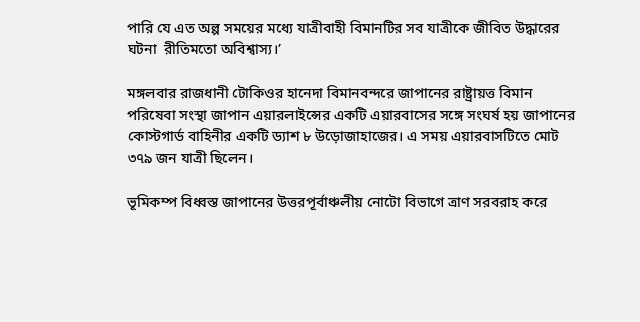পারি যে এত অল্প সময়ের মধ্যে যাত্রীবাহী বিমানটির সব যাত্রীকে জীবিত উদ্ধারের ঘটনা  রীতিমতো অবিশ্বাস্য।’

মঙ্গলবার রাজধানী টোকিওর হানেদা বিমানবন্দরে জাপানের রাষ্ট্রায়ত্ত বিমান পরিষেবা সংস্থা জাপান এয়ারলাইন্সের একটি এয়ারবাসের সঙ্গে সংঘর্ষ হয় জাপানের কোস্টগার্ড বাহিনীর একটি ড্যাশ ৮ উড়োজাহাজের। এ সময় এয়ারবাসটিতে মোট ৩৭৯ জন যাত্রী ছিলেন।

ভূমিকম্প বিধ্বস্ত জাপানের উত্তরপূর্বাঞ্চলীয় নোটো বিভাগে ত্রাণ সরবরাহ করে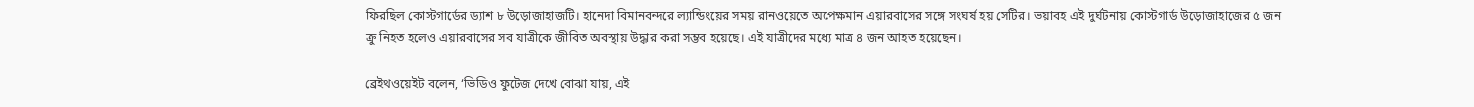ফিরছিল কোস্টগার্ডের ড্যাশ ৮ উড়োজাহাজটি। হানেদা বিমানবন্দরে ল্যান্ডিংয়ের সময় রানওয়েতে অপেক্ষমান এয়ারবাসের সঙ্গে সংঘর্ষ হয় সেটির। ভয়াবহ এই দুর্ঘটনায় কোস্টগার্ড উড়োজাহাজের ৫ জন ক্রু নিহত হলেও এয়ারবাসের সব যাত্রীকে জীবিত অবস্থায় উদ্ধার করা সম্ভব হয়েছে। এই যাত্রীদের মধ্যে মাত্র ৪ জন আহত হয়েছেন।

ব্রেইথওয়েইট বলেন, ‘ভিডিও ফুটেজ দেখে বোঝা যায়, এই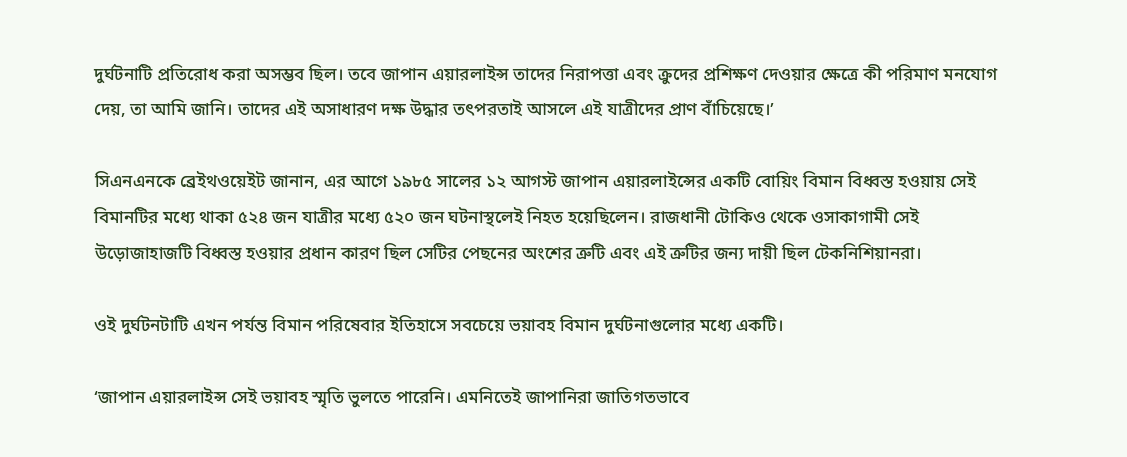দুর্ঘটনাটি প্রতিরোধ করা অসম্ভব ছিল। তবে জাপান এয়ারলাইন্স তাদের নিরাপত্তা এবং ক্রুদের প্রশিক্ষণ দেওয়ার ক্ষেত্রে কী পরিমাণ মনযোগ দেয়, তা আমি জানি। তাদের এই অসাধারণ দক্ষ উদ্ধার তৎপরতাই আসলে এই যাত্রীদের প্রাণ বাঁচিয়েছে।’

সিএনএনকে ব্রেইথওয়েইট জানান, এর আগে ১৯৮৫ সালের ১২ আগস্ট জাপান এয়ারলাইন্সের একটি বোয়িং বিমান বিধ্বস্ত হওয়ায় সেই বিমানটির মধ্যে থাকা ৫২৪ জন যাত্রীর মধ্যে ৫২০ জন ঘটনাস্থলেই নিহত হয়েছিলেন। রাজধানী টোকিও থেকে ওসাকাগামী সেই উড়োজাহাজটি বিধ্বস্ত হওয়ার প্রধান কারণ ছিল সেটির পেছনের অংশের ত্রুটি এবং এই ত্রুটির জন্য দায়ী ছিল টেকনিশিয়ানরা।

ওই দুর্ঘটনটাটি এখন পর্যন্ত বিমান পরিষেবার ইতিহাসে সবচেয়ে ভয়াবহ বিমান দুর্ঘটনাগুলোর মধ্যে একটি।

‘জাপান এয়ারলাইন্স সেই ভয়াবহ স্মৃতি ভুলতে পারেনি। এমনিতেই জাপানিরা জাতিগতভাবে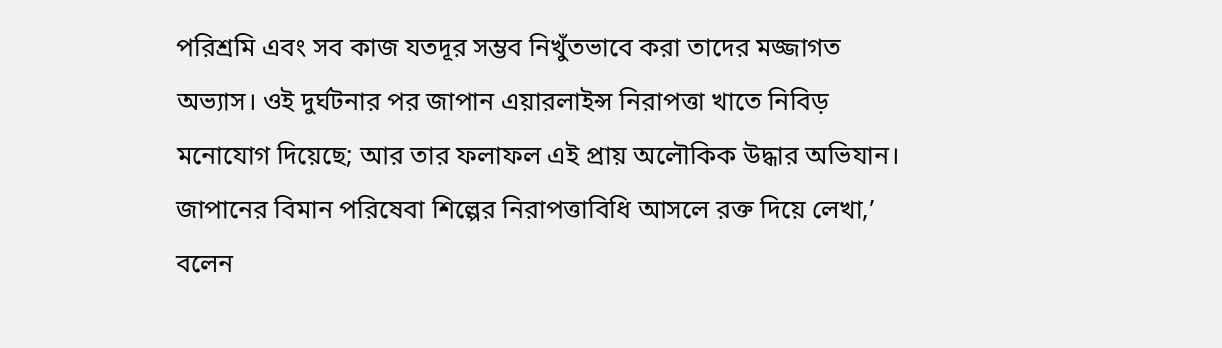পরিশ্রমি এবং সব কাজ যতদূর সম্ভব নিখুঁতভাবে করা তাদের মজ্জাগত অভ্যাস। ওই দুর্ঘটনার পর জাপান এয়ারলাইন্স নিরাপত্তা খাতে নিবিড় মনোযোগ দিয়েছে; আর তার ফলাফল এই প্রায় অলৌকিক উদ্ধার অভিযান। জাপানের বিমান পরিষেবা শিল্পের নিরাপত্তাবিধি আসলে রক্ত দিয়ে লেখা,’ বলেন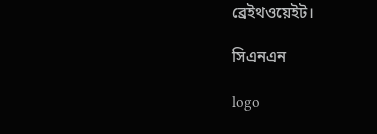ব্রেইথওয়েইট।

সিএনএন

logo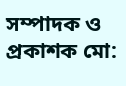সম্পাদক ও প্রকাশক মো: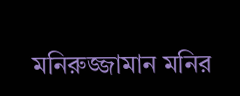মনিরুজ্জামান মনির